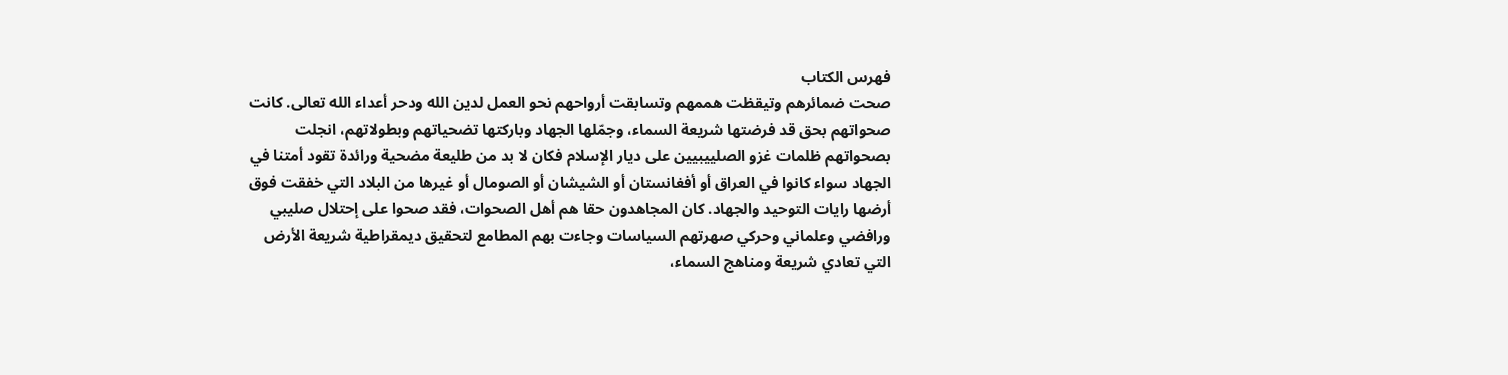فهرس الكتاب
صحت ضمائرهم وتيقظت هممهم وتسابقت أرواحهم نحو العمل لدين الله ودحر أعداء الله تعالى. كانت صحواتهم بحق قد فرضتها شريعة السماء، وجمّلها الجهاد وباركتها تضحياتهم وبطولاتهم، انجلت بصحواتهم ظلمات غزو الصلييبيين على ديار الإسلام فكان لا بد من طليعة مضحية ورائدة تقود أمتنا في الجهاد سواء كانوا في العراق أو أفغانستان أو الشيشان أو الصومال أو غيرها من البلاد التي خفقت فوق أرضها رايات التوحيد والجهاد. كان المجاهدون حقا هم أهل الصحوات، فقد صحوا على إحتلال صليبي ورافضي وعلماني وحركي صهرتهم السياسات وجاءت بهم المطامع لتحقيق ديمقراطية شريعة الأرض التي تعادي شريعة ومناهج السماء،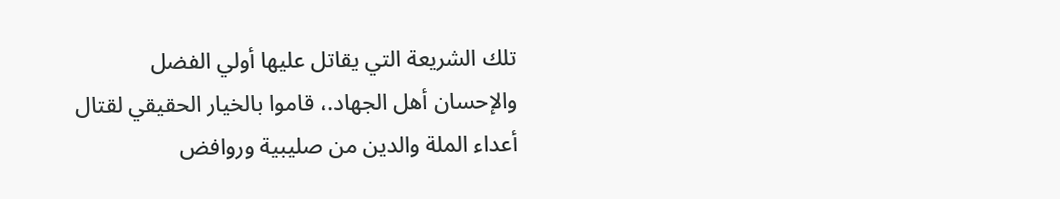تلك الشريعة التي يقاتل عليها أولي الفضل والإحسان أهل الجهاد.، قاموا بالخيار الحقيقي لقتال أعداء الملة والدين من صليبية وروافض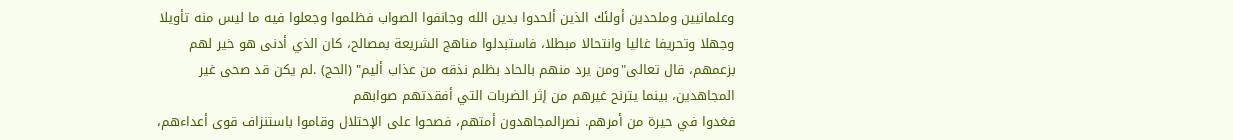وعلمانيين وملحدين أولئك الذين ألحدوا بدين الله وجانفوا الصواب فظلموا وجعلوا فيه ما ليس منه تأويلا وجهلا وتحريفا غاليا وانتحالا مبطلا، فاستبدلوا مناهج الشريعة بمصالح، كان الذي أدنى هو خير لهم بزعمهم، قال تعالى"ومن يرد منهم بالحاد بظلم نذقه من عذاب أليم" (الحج) .لم يكن قد صحى غير المجاهدين، بينما يترنح غيرهم من إثر الضربات التي أفقدتهم صوابهم
فغدوا في حيرة من أمرهم. نصرالمجاهدون أمتهم، فصحوا على الإحتلال وقاموا باستنزاف قوى أعداءهم،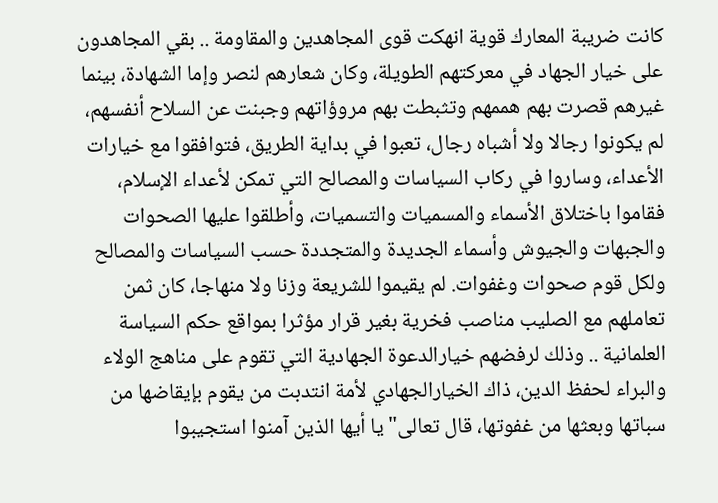كانت ضريبة المعارك قوية انهكت قوى المجاهدين والمقاومة .. بقي المجاهدون على خيار الجهاد في معركتهم الطويلة، وكان شعارهم لنصر وإما الشهادة، بينما غيرهم قصرت بهم هممهم وتثبطت بهم مروؤاتهم وجبنت عن السلاح أنفسهم، لم يكونوا رجالا ولا أشباه رجال، تعبوا في بداية الطريق، فتوافقوا مع خيارات الأعداء، وساروا في ركاب السياسات والمصالح التي تمكن لأعداء الإسلام، فقاموا باختلاق الأسماء والمسميات والتسميات، وأطلقوا عليها الصحوات والجبهات والجيوش وأسماء الجديدة والمتجددة حسب السياسات والمصالح ولكل قوم صحوات وغفوات. لم يقيموا للشريعة وزنا ولا منهاجا، كان ثمن تعاملهم مع الصليب مناصب فخرية بغير قرار مؤثرا بمواقع حكم السياسة العلمانية .. وذلك لرفضهم خيارالدعوة الجهادية التي تقوم على مناهج الولاء والبراء لحفظ الدين، ذاك الخيارالجهادي لأمة انتدبت من يقوم بإيقاضها من سباتها وبعثها من غفوتها، قال تعالى"يا أيها الذين آمنوا استجيبوا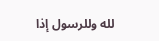لله وللرسول إذا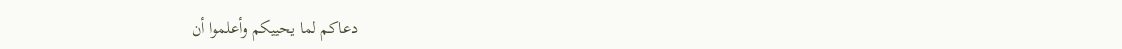دعاكم لما يحييكم وأعلموا أن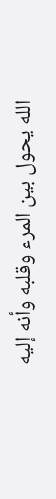الله يحول بين المرء وقلبه وأنه إليه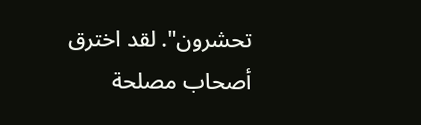تحشرون". لقد اخترق أصحاب مصلحة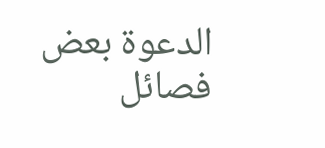الدعوة بعض فصائل